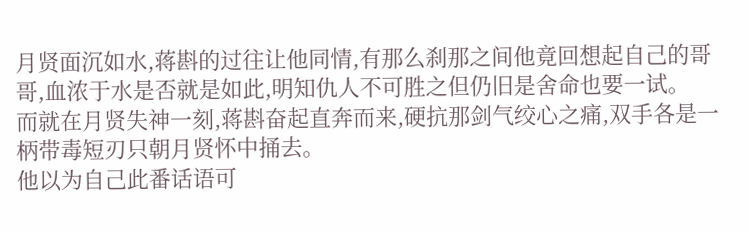月贤面沉如水,蒋斟的过往让他同情,有那么刹那之间他竟回想起自己的哥哥,血浓于水是否就是如此,明知仇人不可胜之但仍旧是舍命也要一试。
而就在月贤失神一刻,蒋斟奋起直奔而来,硬抗那剑气绞心之痛,双手各是一柄带毒短刃只朝月贤怀中捅去。
他以为自己此番话语可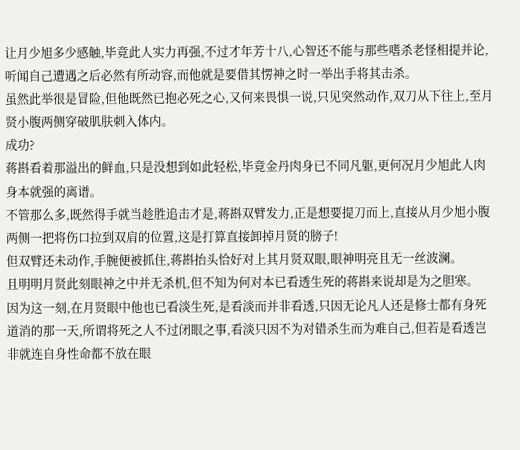让月少旭多少感触,毕竟此人实力再强,不过才年芳十八,心智还不能与那些嗜杀老怪相提并论,听闻自己遭遇之后必然有所动容,而他就是要借其愣神之时一举出手将其击杀。
虽然此举很是冒险,但他既然已抱必死之心,又何来畏惧一说,只见突然动作,双刀从下往上,至月贤小腹两侧穿破肌肤刺入体内。
成功?
蒋斟看着那溢出的鲜血,只是没想到如此轻松,毕竟金丹肉身已不同凡躯,更何况月少旭此人肉身本就强的离谱。
不管那么多,既然得手就当趁胜追击才是,蒋斟双臂发力,正是想要提刀而上,直接从月少旭小腹两侧一把将伤口拉到双肩的位置,这是打算直接卸掉月贤的膀子!
但双臂还未动作,手腕便被抓住,蒋斟抬头恰好对上其月贤双眼,眼神明亮且无一丝波澜。
且明明月贤此刻眼神之中并无杀机,但不知为何对本已看透生死的蒋斟来说却是为之胆寒。
因为这一刻,在月贤眼中他也已看淡生死,是看淡而并非看透,只因无论凡人还是修士都有身死道消的那一天,所谓将死之人不过闭眼之事,看淡只因不为对错杀生而为难自己,但若是看透岂非就连自身性命都不放在眼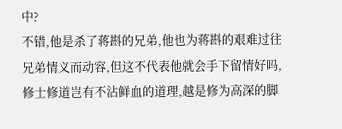中?
不错,他是杀了蒋斟的兄弟,他也为蒋斟的艰难过往兄弟情义而动容,但这不代表他就会手下留情好吗,修士修道岂有不沾鲜血的道理,越是修为高深的脚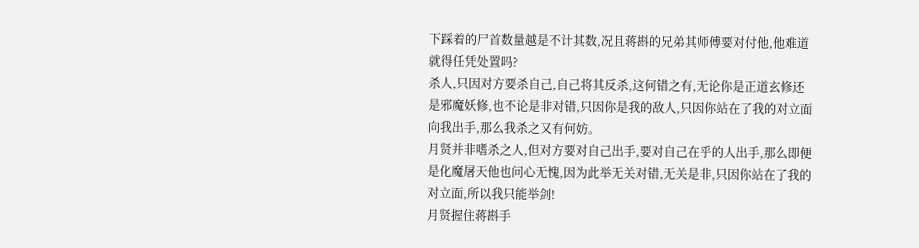下踩着的尸首数量越是不计其数,况且蒋斟的兄弟其师傅要对付他,他难道就得任凭处置吗?
杀人,只因对方要杀自己,自己将其反杀,这何错之有,无论你是正道玄修还是邪魔妖修,也不论是非对错,只因你是我的敌人,只因你站在了我的对立面向我出手,那么我杀之又有何妨。
月贤并非嗜杀之人,但对方要对自己出手,要对自己在乎的人出手,那么即便是化魔屠天他也问心无愧,因为此举无关对错,无关是非,只因你站在了我的对立面,所以我只能举剑!
月贤握住蒋斟手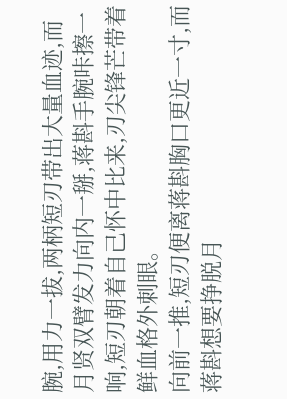腕,用力一拔,两柄短刃带出大量血迹,而月贤双臂发力向内一掰,蒋斟手腕咔擦一响,短刃朝着自己怀中比来,刃尖锋芒带着鲜血格外刺眼。
向前一推,短刃便离蒋斟胸口更近一寸,而蒋斟想要挣脱月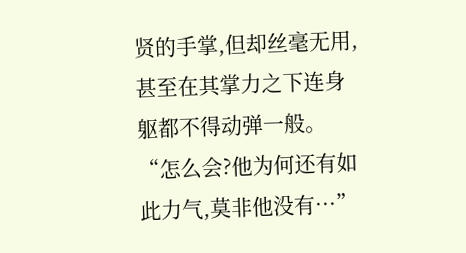贤的手掌,但却丝毫无用,甚至在其掌力之下连身躯都不得动弹一般。
“怎么会?他为何还有如此力气,莫非他没有···”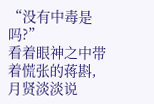“没有中毒是吗?”
看着眼神之中带着慌张的蒋斟,月贤淡淡说